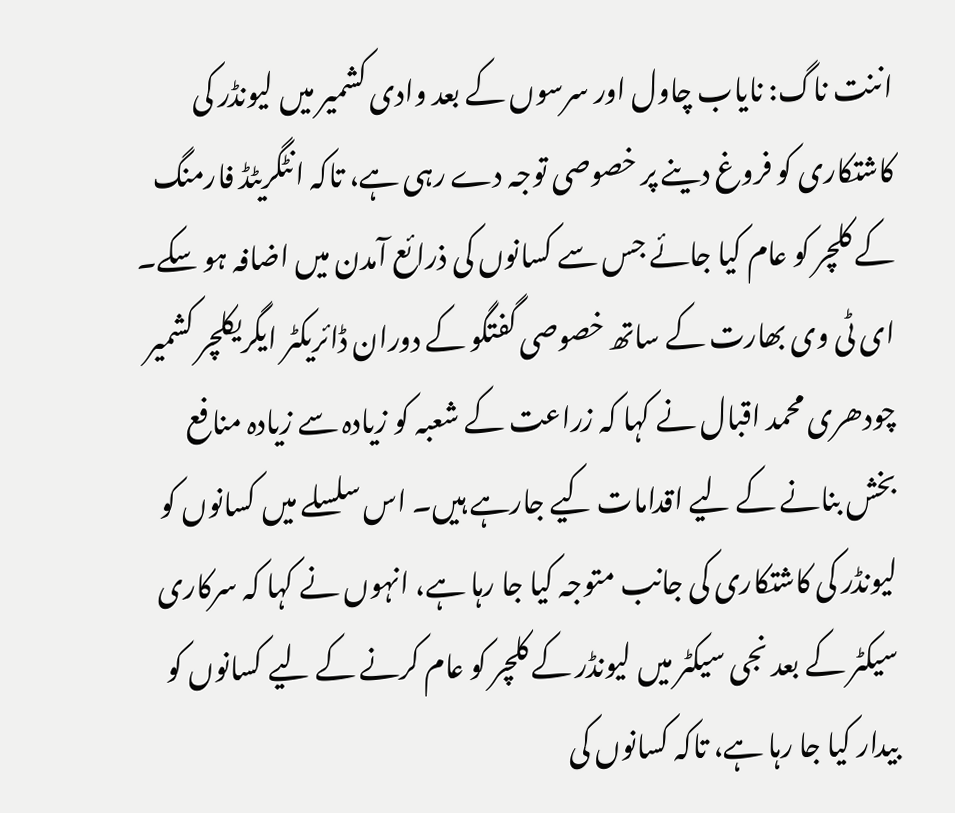اننت ناگ: نایاب چاول اور سرسوں کے بعد وادی کشمیر میں لیونڈر کی کاشتکاری کو فروغ دینے پر خصوصی توجہ دے رہی ہے، تاکہ انٹگریٹڈ فارمنگ کے کلچر کو عام کیا جائے جس سے کسانوں کی ذرائع آمدن میں اضافہ ہو سکے۔ ای ٹی وی بھارت کے ساتھ خصوصی گفتگو کے دوران ڈائریکٹر ایگریکلچر کشمیر چودھری محمد اقبال نے کہا کہ زراعت کے شعبہ کو زیادہ سے زیادہ منافع بخش بنانے کے لیے اقدامات کیے جارہے ہیں۔ اس سلسلے میں کسانوں کو لیونڈر کی کاشتکاری کی جانب متوجہ کیا جا رہا ہے، انہوں نے کہا کہ سرکاری سیکٹر کے بعد نجی سیکٹر میں لیونڈر کے کلچر کو عام کرنے کے لیے کسانوں کو بیدار کیا جا رہا ہے، تاکہ کسانوں کی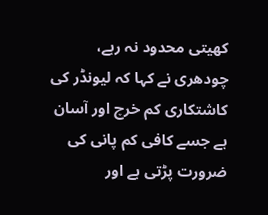کھیتی محدود نہ رہے، چودھری نے کہا کہ لیونڈر کی کاشتکاری کم خرچ اور آسان ہے جسے کافی کم پانی کی ضرورت پڑتی ہے اور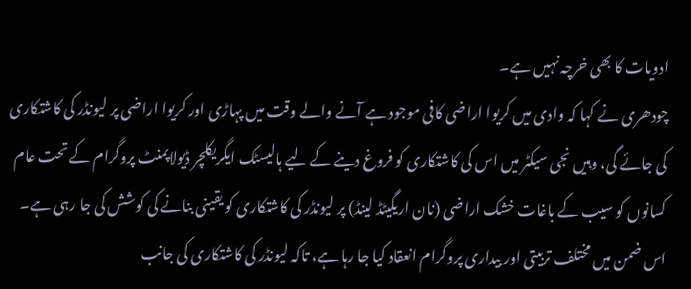ادویات کا بھی خرچہ نہیں ہے۔
چودھری نے کہا کہ وادی میں کریوا اراضی کافی موجود ہے آنے والے وقت میں پہاڑی اور کریوا اراضی پر لیونڈر کی کاشتکاری کی جائے گی، وہیں نجی سیکٹر میں اس کی کاشتکاری کو فروغ دینے کے لیے ہالیسٹک ایگریکلچر ڈیولاپمنٹ پروگرام کے تحت عام کسانوں کو سیب کے باغات خشک اراضی (نان اریگیٹڈ لینڈ) پر لیونڈر کی کاشتکاری کو یقینی بنانے کی کوشش کی جا رہی ہے۔ اس ضمن میں مختلف تربیتی اور بیداری پروگرام انعقاد کیا جا رہا ہے، تاکہ لیونڈر کی کاشتکاری کی جانب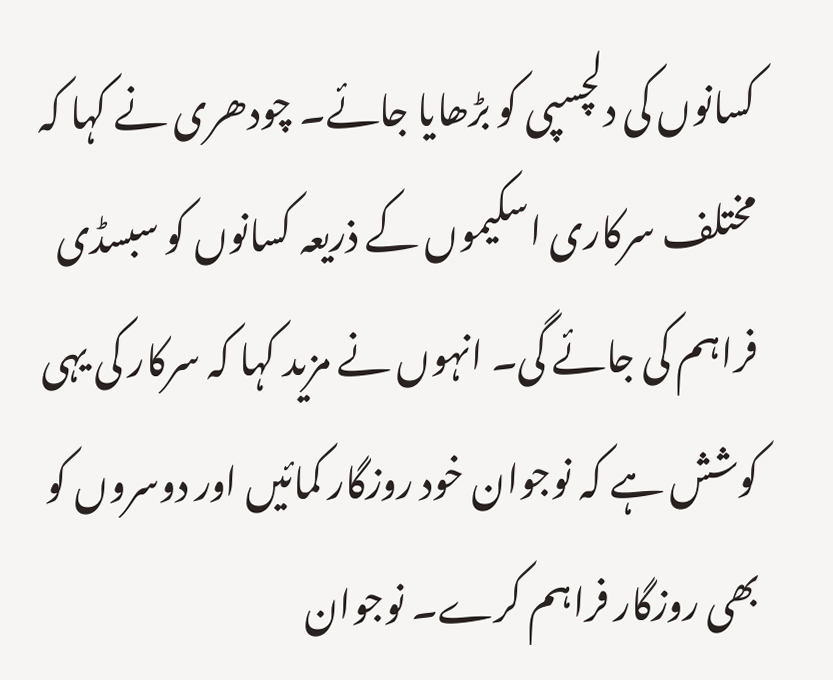کسانوں کی دلچسپی کو بڑھایا جائے۔ چودھری نے کہا کہ مختلف سرکاری اسکیموں کے ذریعہ کسانوں کو سبسڈی فراہم کی جائے گی۔ انہوں نے مزید کہا کہ سرکار کی یہی کوشش ہے کہ نوجوان خود روزگار کمائیں اور دوسروں کو بھی روزگار فراہم کرے۔ نوجوان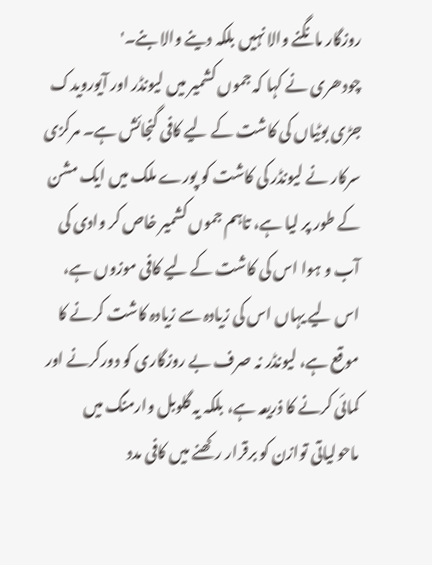روزگار مانگنے والا نہیں بلکہ دینے والا بنے۔'
چودھری نے کہا کہ جموں کشمیر میں لیونڈر اور آیورویدک جڑی بوٹیاں کی کاشت کے لیے کافی گنجائش ہے۔ مرکزی سرکار نے لیونڈر کی کاشت کو پورے ملک میں ایک مشن کے طور پر لیا ہے، تاہم جموں کشمیر خاص کر وادی کی آب و ہوا اس کی کاشت کے لیے کافی موزوں ہے، اس لیے یہاں اس کی زیادہ سے زیادہ کاشت کرنے کا موقع ہے، لیونڈر نہ صرف بے روزگاری کو دورکرنے اور کمائی کرنے کا ذریعہ ہے، بلکہ یہ گلوبل وارمنگ میں ماحولیاتی توازن کو برقرار رکھنے میں کافی مدد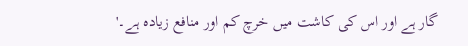گار ہے اور اس کی کاشت میں خرچ کم اور منافع زیادہ ہے۔'